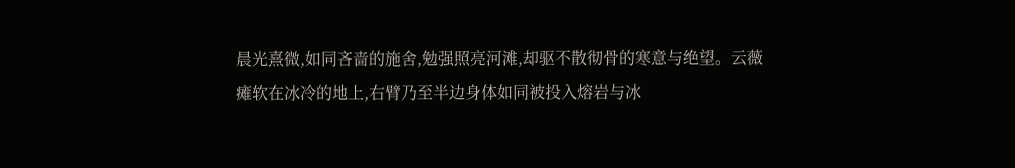晨光熹微,如同吝啬的施舍,勉强照亮河滩,却驱不散彻骨的寒意与绝望。云薇瘫软在冰冷的地上,右臂乃至半边身体如同被投入熔岩与冰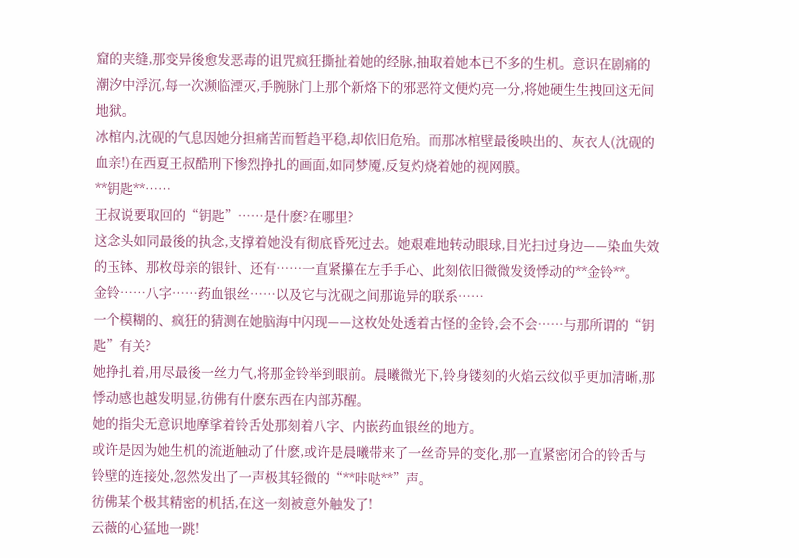窟的夹缝,那变异後愈发恶毒的诅咒疯狂撕扯着她的经脉,抽取着她本已不多的生机。意识在剧痛的潮汐中浮沉,每一次濒临湮灭,手腕脉门上那个新烙下的邪恶符文便灼亮一分,将她硬生生拽回这无间地狱。
冰棺内,沈砚的气息因她分担痛苦而暂趋平稳,却依旧危殆。而那冰棺壁最後映出的、灰衣人(沈砚的血亲!)在西夏王叔酷刑下惨烈挣扎的画面,如同梦魇,反复灼烧着她的视网膜。
**钥匙**……
王叔说要取回的“钥匙”……是什麽?在哪里?
这念头如同最後的执念,支撑着她没有彻底昏死过去。她艰难地转动眼球,目光扫过身边——染血失效的玉钵、那枚母亲的银针、还有……一直紧攥在左手手心、此刻依旧微微发烫悸动的**金铃**。
金铃……八字……药血银丝……以及它与沈砚之间那诡异的联系……
一个模糊的、疯狂的猜测在她脑海中闪现——这枚处处透着古怪的金铃,会不会……与那所谓的“钥匙”有关?
她挣扎着,用尽最後一丝力气,将那金铃举到眼前。晨曦微光下,铃身镂刻的火焰云纹似乎更加清晰,那悸动感也越发明显,彷佛有什麽东西在内部苏醒。
她的指尖无意识地摩挲着铃舌处那刻着八字、内嵌药血银丝的地方。
或许是因为她生机的流逝触动了什麽,或许是晨曦带来了一丝奇异的变化,那一直紧密闭合的铃舌与铃壁的连接处,忽然发出了一声极其轻微的“**咔哒**”声。
彷佛某个极其精密的机括,在这一刻被意外触发了!
云薇的心猛地一跳!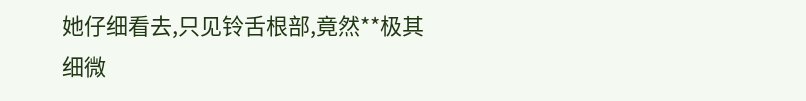她仔细看去,只见铃舌根部,竟然**极其细微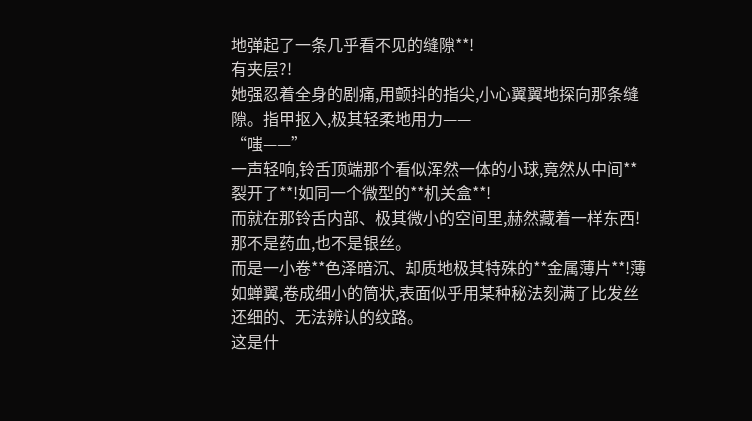地弹起了一条几乎看不见的缝隙**!
有夹层?!
她强忍着全身的剧痛,用颤抖的指尖,小心翼翼地探向那条缝隙。指甲抠入,极其轻柔地用力——
“嗤——”
一声轻响,铃舌顶端那个看似浑然一体的小球,竟然从中间**裂开了**!如同一个微型的**机关盒**!
而就在那铃舌内部、极其微小的空间里,赫然藏着一样东西!
那不是药血,也不是银丝。
而是一小卷**色泽暗沉、却质地极其特殊的**金属薄片**!薄如蝉翼,卷成细小的筒状,表面似乎用某种秘法刻满了比发丝还细的、无法辨认的纹路。
这是什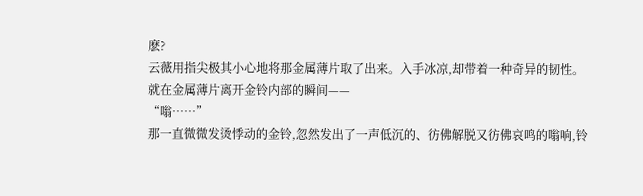麽?
云薇用指尖极其小心地将那金属薄片取了出来。入手冰凉,却带着一种奇异的韧性。
就在金属薄片离开金铃内部的瞬间——
“嗡……”
那一直微微发烫悸动的金铃,忽然发出了一声低沉的、彷佛解脱又彷佛哀鸣的嗡响,铃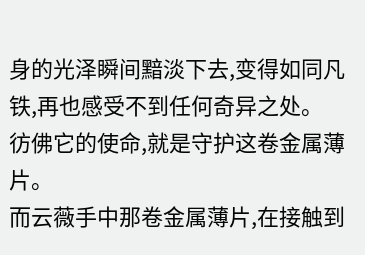身的光泽瞬间黯淡下去,变得如同凡铁,再也感受不到任何奇异之处。
彷佛它的使命,就是守护这卷金属薄片。
而云薇手中那卷金属薄片,在接触到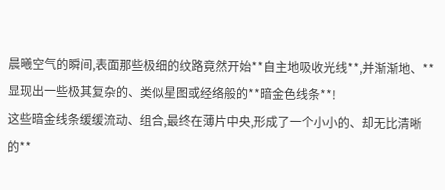晨曦空气的瞬间,表面那些极细的纹路竟然开始**自主地吸收光线**,并渐渐地、**显现出一些极其复杂的、类似星图或经络般的**暗金色线条**!
这些暗金线条缓缓流动、组合,最终在薄片中央,形成了一个小小的、却无比清晰的**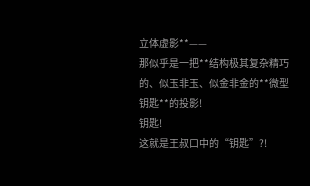立体虚影**——
那似乎是一把**结构极其复杂精巧的、似玉非玉、似金非金的**微型钥匙**的投影!
钥匙!
这就是王叔口中的“钥匙”?!